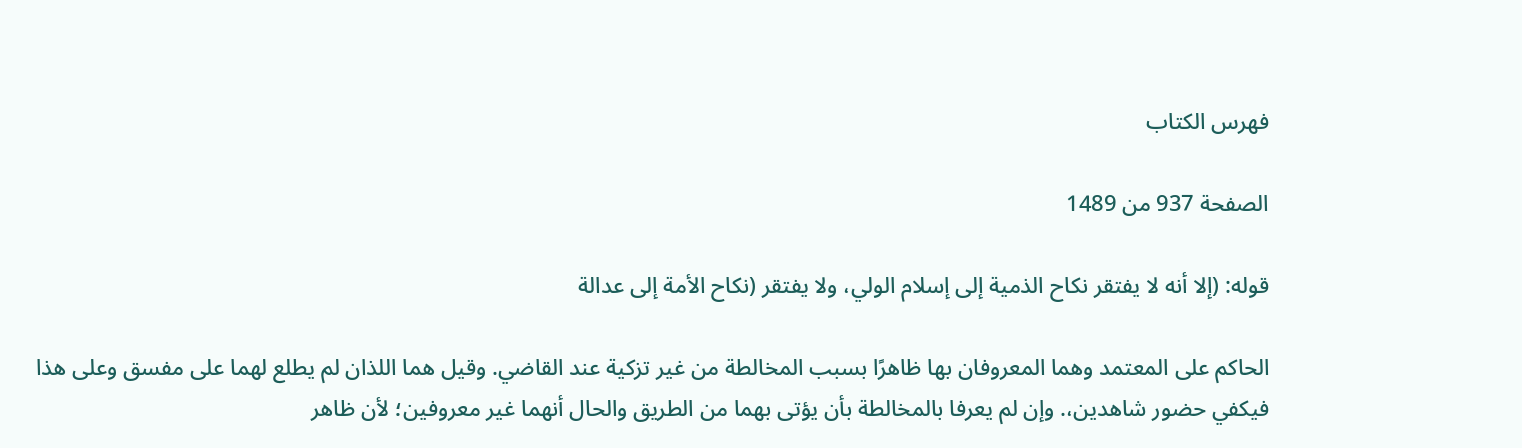فهرس الكتاب

الصفحة 937 من 1489

قوله: (إلا أنه لا يفتقر نكاح الذمية إلى إسلام الولي، ولا يفتقر (نكاح الأمة إلى عدالة

الحاكم على المعتمد وهما المعروفان بها ظاهرًا بسبب المخالطة من غير تزكية عند القاضي. وقيل هما اللذان لم يطلع لهما على مفسق وعلى هذا فيكفي حضور شاهدين،. وإن لم يعرفا بالمخالطة بأن يؤتى بهما من الطريق والحال أنهما غير معروفين؛ لأن ظاهر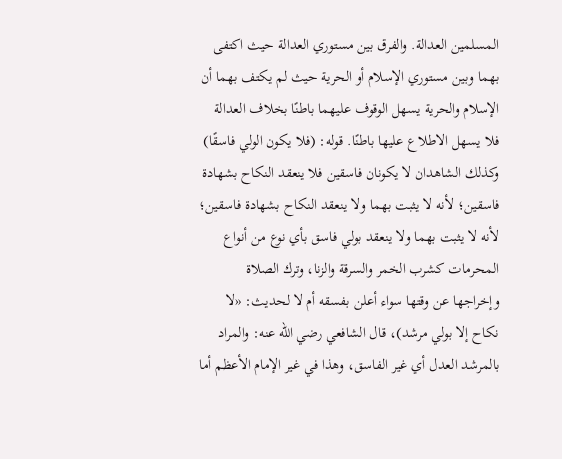المسلمين العدالة. والفرق بين مستوري العدالة حيث اكتفى بهما وبين مستوري الإسلام أو الحرية حيث لم يكتف بهما أن الإسلام والحرية يسهل الوقوف عليهما باطنًا بخلاف العدالة فلا يسهل الاطلاع عليها باطنًا. قوله: (فلا يكون الولي فاسقًا) وكذلك الشاهدان لا يكونان فاسقين فلا ينعقد النكاح بشهادة فاسقين؛ لأنه لا يثبت بهما ولا ينعقد النكاح بشهادة فاسقين؛ لأنه لا يثبت بهما ولا ينعقد بولي فاسق بأي نوع من أنواع المحرمات كشرب الخمر والسرقة والزنا، وترك الصلاة وإخراجها عن وقتها سواء أعلن بفسقه أم لا لحديث: «لا نكاح إلا بولي مرشد)، قال الشافعي رضي الله عنه: والمراد بالمرشد العدل أي غير الفاسق، وهذا في غير الإمام الأعظم أما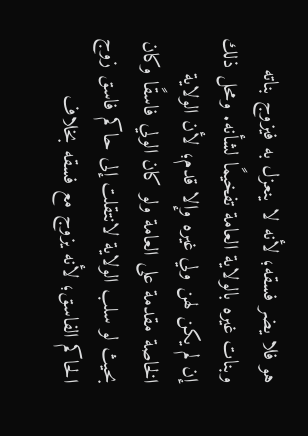هو فلا يضر فسقه؛ لأنه لا ينعزل به فيزوج بناته وبنات غيره بالولاية العامة تفخيمًا لشأنه. ومحل ذلك إن لم يكن لهن ولي غيره وإلا قدم؛ لأن الولاية الخاصة مقدمة على العامة ولو كان الولي فاسقًا وكان بحيث لو سلب الولاية لانتقلت إلى حاكم فاسق زوج الحاكم الفاسق؛ لأنه يزوج مع فسقه بخلاف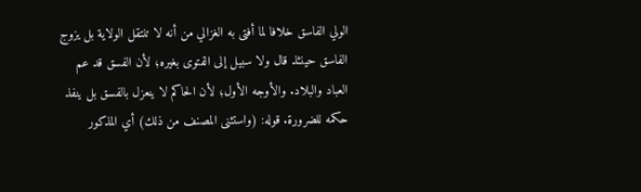الولي الفاسق خلافا لما أفتى به الغزالي من أنه لا تنتقل الولاية بل يزوج الفاسق حينئذ قال ولا سبيل إلى الفتوى بغيره؛ لأن الفسق قد عم العباد والبلاد. والأوجه الأول؛ لأن الحاكم لا ينعزل بالفسق بل ينفذ حكمه للضرورة. قوله: (واستثنى المصنف من ذلك) أي المذكور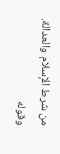من شرط الإسلام والعدالة. وقوله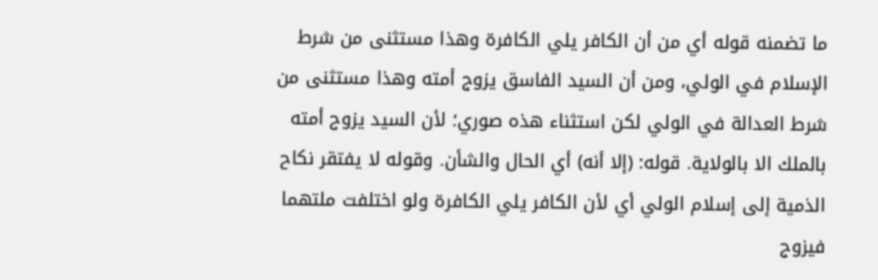ما تضمنه قوله أي من أن الكافر يلي الكافرة وهذا مستثنى من شرط الإسلام في الولي، ومن أن السيد الفاسق يزوج أمته وهذا مستثنى من شرط العدالة في الولي لكن استثناء هذه صوري؛ لأن السيد يزوج أمته بالملك الا بالولاية. قوله: (إلا أنه) أي الحال والشأن. وقوله لا يفتقر نكاح الذمية إلى إسلام الولي أي لأن الكافر يلي الكافرة ولو اختلفت ملتهما فيزوج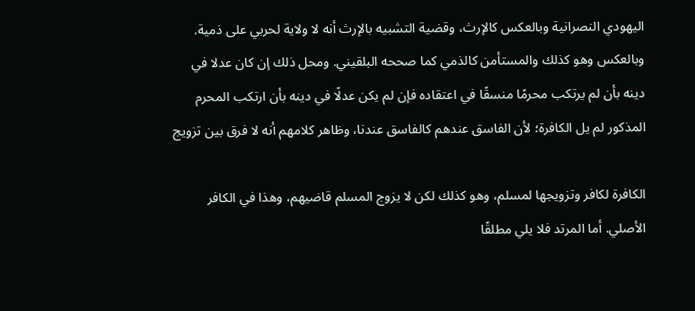اليهودي النصرانية وبالعكس كالإرث، وقضية التشبيه بالإرث أنه لا ولاية لحربي على ذمية. وبالعكس وهو كذلك والمستأمن كالذمي كما صححه البلقيني. ومحل ذلك إن كان عدلا في دينه بأن لم يرتكب محرمًا منسقًا في اعتقاده فإن لم يكن عدلًا في دينه بأن ارتكب المحرم المذكور لم يل الكافرة؛ لأن الفاسق عندهم كالفاسق عندنا، وظاهر كلامهم أنه لا فرق بين تزويج

الكافرة لكافر وتزويجها لمسلم، وهو كذلك لكن لا يزوج المسلم قاضيهم، وهذا في الكافر الأصلي. أما المرتد فلا يلي مطلقًا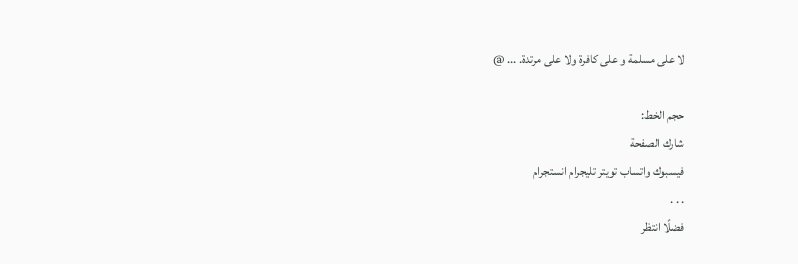لا على مسلمة و على كافرة ولا على مرتدة. ... @

حجم الخط:
شارك الصفحة
فيسبوك واتساب تويتر تليجرام انستجرام
. . .
فضلًا انتظر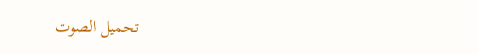تحميل الصوت